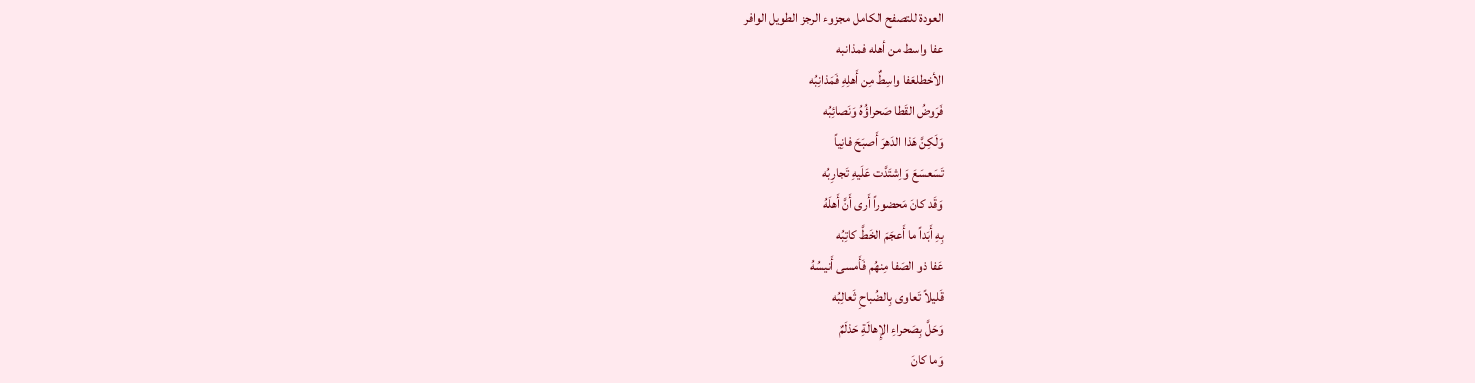العودة للتصفح الكامل مجزوء الرجز الطويل الوافر
عفا واسط من أهله فمذانبه
الأخطلعَفا واسِطٌ مِن أَهلِهِ فَمَذانِبُه
فَرَوضُ القَطا صَحراؤُهُ وَنَصائِبُه
وَلَكِنَّ هَذا الدَهرَ أَصبَحَ فانِياً
تَسَعسَعَ وَاِشتَدَّت عَلَيهِ تَجارِبُه
وَقَد كانَ مَحضوراً أَرى أَنَّ أَهلَهُ
بِهِ أَبَداً ما أَعجَمَ الخَطَّ كاتِبُه
عَفا ذو الصَفا مِنهُم فَأَمسى أَنيسُهُ
قَليلاً تَعاوى بِالضُباحِ ثَعالِبُه
وَحَلَّ بِصَحراءِ الإِهالَةِ حَذلَمٌ
وَما كانَ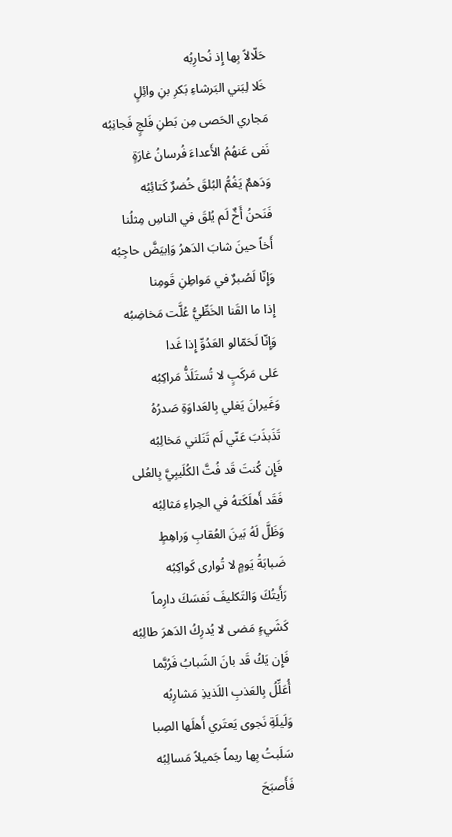حَلّالاً بِها إِذ نُحارِبُه
خَلا لِبَني البَرشاءِ بَكرِ بنِ وائِلٍ
مَجاري الحَصى مِن بَطنِ فَلجٍ فَجانِبُه
نَفى عَنهُمُ الأَعداءَ فُرسانُ غارَةٍ
وَدَهمٌ يَغُمُّ البُلقَ خُضرٌ كَتائِبُه
فَنَحنُ أَخٌ لَم يُلقَ في الناسِ مِثلُنا
أَخاً حينَ شابَ الدَهرُ وَاِبيَضَّ حاجِبُه
وَإِنّا لَصُبرٌ في مَواطِنِ قَومِنا
إِذا ما القَنا الخَطِّيُّ عُلَّت مَخاضِبُه
وَإِنّا لَحَمّالو العَدُوِّ إِذا غَدا
عَلى مَركَبٍ لا تُستَلَذُّ مَراكِبُه
وَغَيرانَ يَغلي بِالعَداوَةِ صَدرُهُ
تَذَبذَبَ عَنّي لَم تَنَلني مَخالِبُه
فَإِن كُنتَ قَد فُتَّ الكُلَيبِيَّ بِالعُلى
فَقَد أَهلَكَتهُ في الحِراءِ مَثالِبُه
وَظَلَّ لَهُ بَينَ العُقابِ وَراهِطٍ
ضَبابَةُ يَومٍ لا تُوارى كَواكِبُه
رَأَيتُكَ وَالتَكليفَ نَفسَكَ دارِماً
كَشَيءٍ مَضى لا يُدرِكُ الدَهرَ طالِبُه
فَإِن يَكُ قَد بانَ الشَبابُ فَرُبَّما
أُعَلِّلُ بِالعَذبِ اللَذيذِ مَشارِبُه
وَلَيلَةِ نَجوى يَعتَري أَهلَها الصِبا
سَلَبتُ بِها ريماً جَميلاً مَسالِبُه
فَأَصبَحَ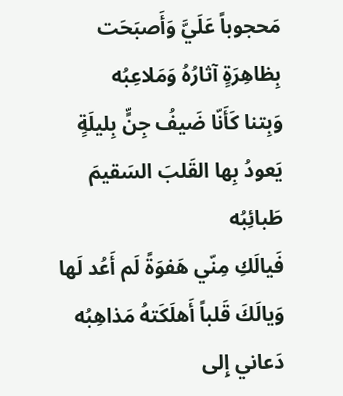مَحجوباً عَلَيَّ وَأَصبَحَت
بِظاهِرَةٍ آثارُهُ وَمَلاعِبُه
وَبِتنا كَأَنّا ضَيفُ جِنٍّ بِليلَةٍ
يَعودُ بِها القَلبَ السَقيمَ طَبائِبُه
فَيالَكِ مِنّي هَفوَةً لَم أَعُد لَها
وَيالَكَ قَلباً أَهلَكَتهُ مَذاهِبُه
دَعاني إِلى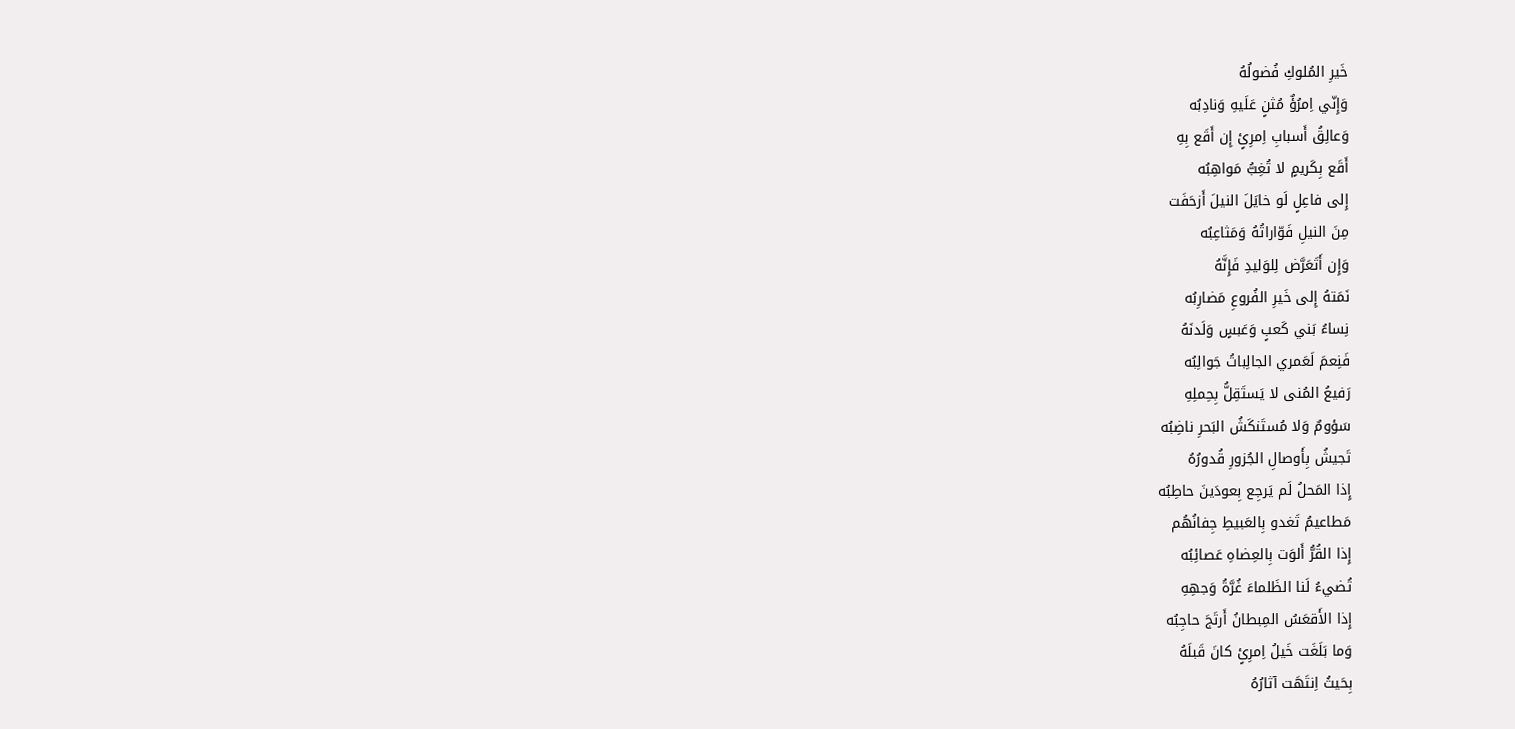خَيرِ المُلوكِ فُضولُهُ
وَإِنّي اِمرُؤٌ مُثنٍ عَلَيهِ وَنادِبُه
وَعالِقُ أَسبابِ اِمرِئٍ إِن أَقَع بِهِ
أَقَع بِكَريمٍ لا تُغِبُّ مَواهِبُه
إِلى فاعِلٍ لَو خايَلَ النيلَ أَزحَفَت
مِنَ النيلِ فَوّاراتُهُ وَمَثاعِبُه
وَإِن أَتَعَرَّض لِلوَليدِ فَإِنَّهُ
نَمَتهُ إِلى خَيرِ الفُروعِ مَضارِبُه
نِساءُ بَني كَعبٍ وَعَبسٍ وَلَدنَهُ
فَنِعمَ لَعَمري الجالِباتُ جَوالِبُه
رَفيعُ المُنى لا يَستَقِلُّ بِحِملِهِ
سَؤومٌ وَلا مُستَنكَشُ البَحرِ ناضِبُه
تَجيشُ بِأَوصالِ الجُزورِ قُدورُهُ
إِذا المَحلُ لَم يَرجِع بِعودَينَ حاطِبُه
مَطاعيمُ تَغدو بِالعَبيطِ جِفانُهُم
إِذا القُرُّ أَلوَت بِالعِضاهِ عَصائِبُه
تُضيءُ لَنا الظَلماءَ غُرَّةُ وَجهِهِ
إِذا الأَقعَسُ المِبطانُ أَرتَجَ حاجِبُه
وَما بَلَغَت خَيلُ اِمرِئٍ كانَ قَبلَهُ
بِحَيثُ اِنتَهَت آثارُهُ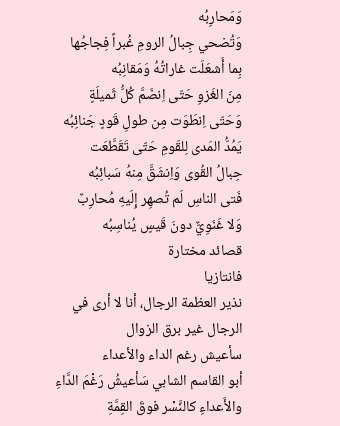وَمَحارِبُه
وَتُضحي جِبالُ الرومِ غُبراً فِجاجُها
بِما أَشعَلَت غاراتُهُ وَمَقانِبُه
مِنَ الغَزوِ حَتّى اِنضَمَّ كُلُّ ثَميلَةٍ
وَحَتّى اِنطَوَت مِن طولِ قَودٍ جَنائِبُه
يَمُدُّ المَدى لِلقَومِ حَتّى تَقَطَّعَت
حِبالُ القُوى وَاِنشَقَّ مِنهُ سَبائِبُه
فَتى الناسِ لَم تُصهِر إِلَيهِ مُحارِبٌ
وَلا غَنَوِيٌّ دونَ قَيسٍ يُناسِبُه
قصائد مختارة
فانتازيا
نذير العظمة الرجال، أنا لا أرى في الرجال غير برق الزوال
سأعيش رغم الداء والأعداء
أبو القاسم الشابي سَأعيشُ رَغْمَ الدَّاءِ والأَعداءِ كالنَّسْر فوقَ القِمَّةِ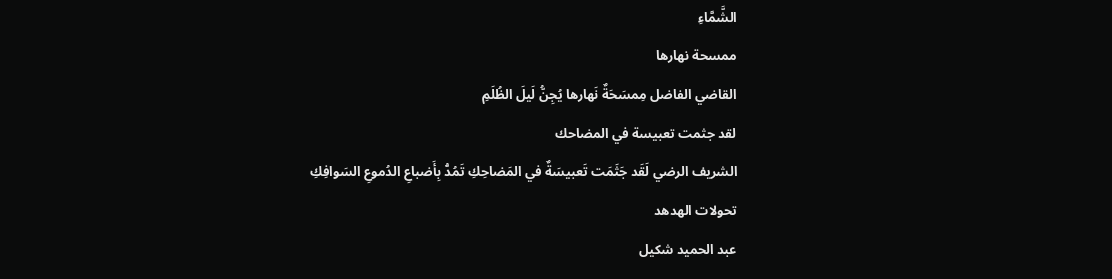الشَّمَّاءِ
ممسحة نهارها
القاضي الفاضل مِمسَحَةٌ نَهارها يُجِنُّ لَيلَ الظُلَمِ
لقد جثمت تعبيسة في المضاحك
الشريف الرضي لَقَد جَثَمَت تَعبيسَةٌ في المَضاحِكِ تَمُدُّ بِأَضباعِ الدُموعِ السَوافِكِ
تحولات الهدهد
عبد الحميد شكيل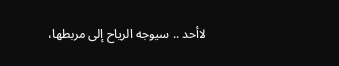لاأحد .. سيوجه الرياح إلى مربطها،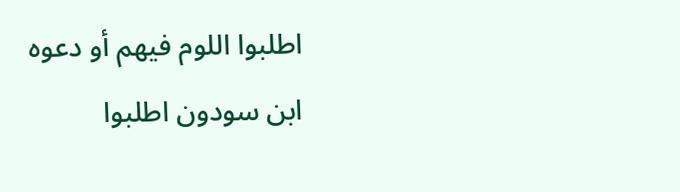اطلبوا اللوم فيهم أو دعوه
ابن سودون اطلبوا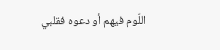اللّوم فيهم أو دعوه فقلبي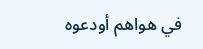في هواهم أودعوه